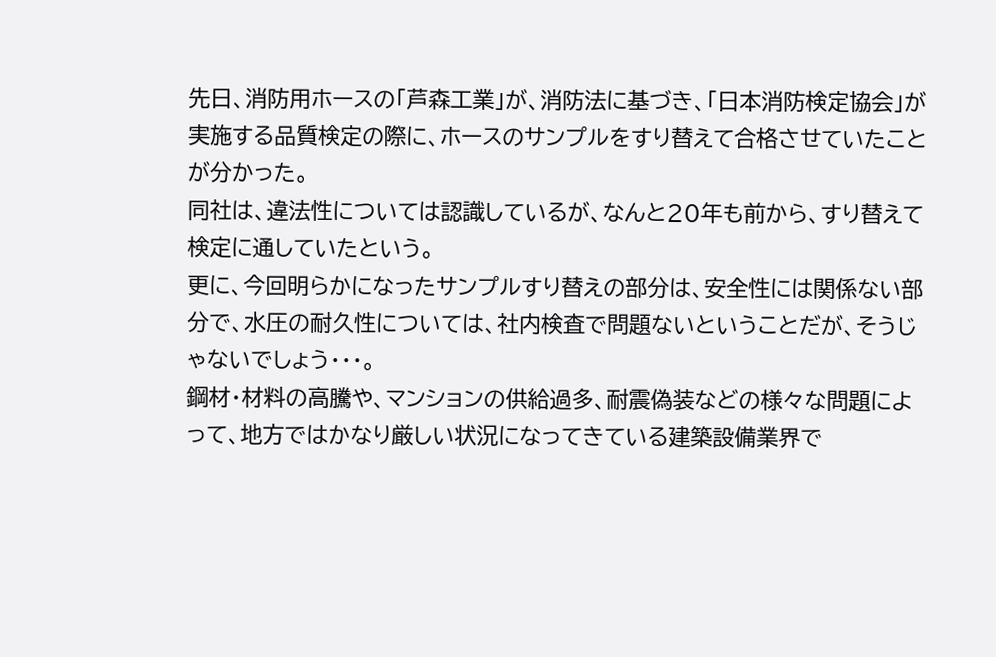先日、消防用ホースの「芦森工業」が、消防法に基づき、「日本消防検定協会」が実施する品質検定の際に、ホースのサンプルをすり替えて合格させていたことが分かった。
同社は、違法性については認識しているが、なんと20年も前から、すり替えて検定に通していたという。
更に、今回明らかになったサンプルすり替えの部分は、安全性には関係ない部分で、水圧の耐久性については、社内検査で問題ないということだが、そうじゃないでしょう・・・。
鋼材・材料の高騰や、マンションの供給過多、耐震偽装などの様々な問題によって、地方ではかなり厳しい状況になってきている建築設備業界で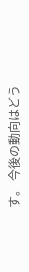す。 今後の動向はどう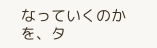なっていくのかを、タ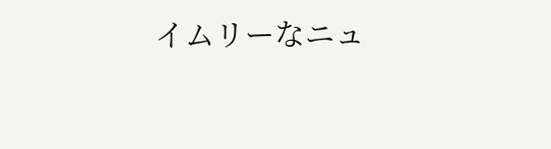イムリーなニュ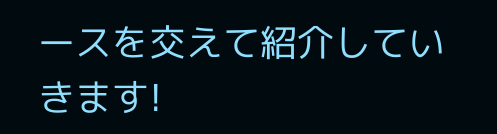ースを交えて紹介していきます!